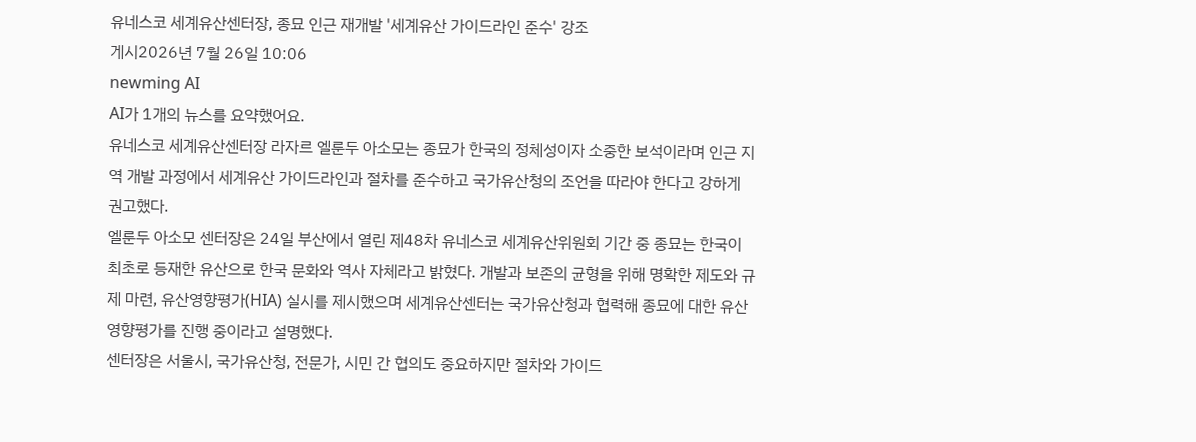유네스코 세계유산센터장, 종묘 인근 재개발 '세계유산 가이드라인 준수' 강조
게시2026년 7월 26일 10:06
newming AI
AI가 1개의 뉴스를 요약했어요.
유네스코 세계유산센터장 라자르 엘룬두 아소모는 종묘가 한국의 정체성이자 소중한 보석이라며 인근 지역 개발 과정에서 세계유산 가이드라인과 절차를 준수하고 국가유산청의 조언을 따라야 한다고 강하게 권고했다.
엘룬두 아소모 센터장은 24일 부산에서 열린 제48차 유네스코 세계유산위원회 기간 중 종묘는 한국이 최초로 등재한 유산으로 한국 문화와 역사 자체라고 밝혔다. 개발과 보존의 균형을 위해 명확한 제도와 규제 마련, 유산영향평가(HIA) 실시를 제시했으며 세계유산센터는 국가유산청과 협력해 종묘에 대한 유산영향평가를 진행 중이라고 설명했다.
센터장은 서울시, 국가유산청, 전문가, 시민 간 협의도 중요하지만 절차와 가이드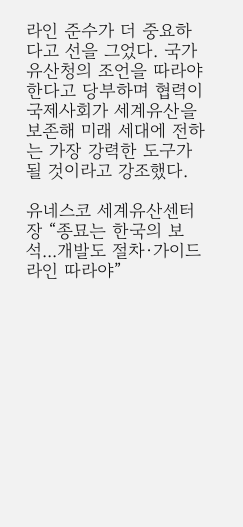라인 준수가 더 중요하다고 선을 그었다. 국가유산청의 조언을 따라야 한다고 당부하며 협력이 국제사회가 세계유산을 보존해 미래 세대에 전하는 가장 강력한 도구가 될 것이라고 강조했다.

유네스코 세계유산센터장 “종묘는 한국의 보석...개발도 절차·가이드라인 따라야”